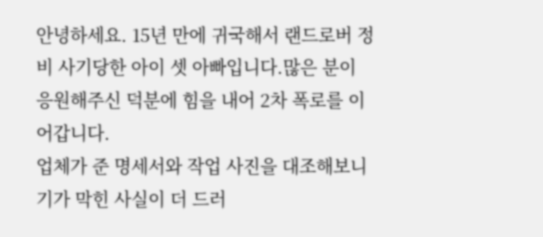안녕하세요. 15년 만에 귀국해서 랜드로버 정비 사기당한 아이 셋 아빠입니다.많은 분이 응원해주신 덕분에 힘을 내어 2차 폭로를 이어갑니다.
업체가 준 명세서와 작업 사진을 대조해보니 기가 막힌 사실이 더 드러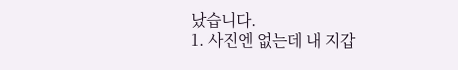났습니다.
1. 사진엔 없는데 내 지갑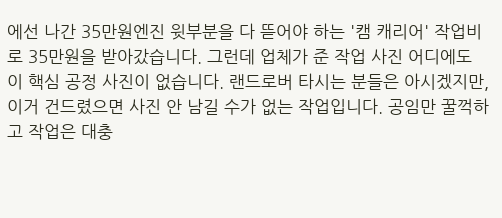에선 나간 35만원엔진 윗부분을 다 뜯어야 하는 '캠 캐리어' 작업비로 35만원을 받아갔습니다. 그런데 업체가 준 작업 사진 어디에도 이 핵심 공정 사진이 없습니다. 랜드로버 타시는 분들은 아시겠지만, 이거 건드렸으면 사진 안 남길 수가 없는 작업입니다. 공임만 꿀꺽하고 작업은 대충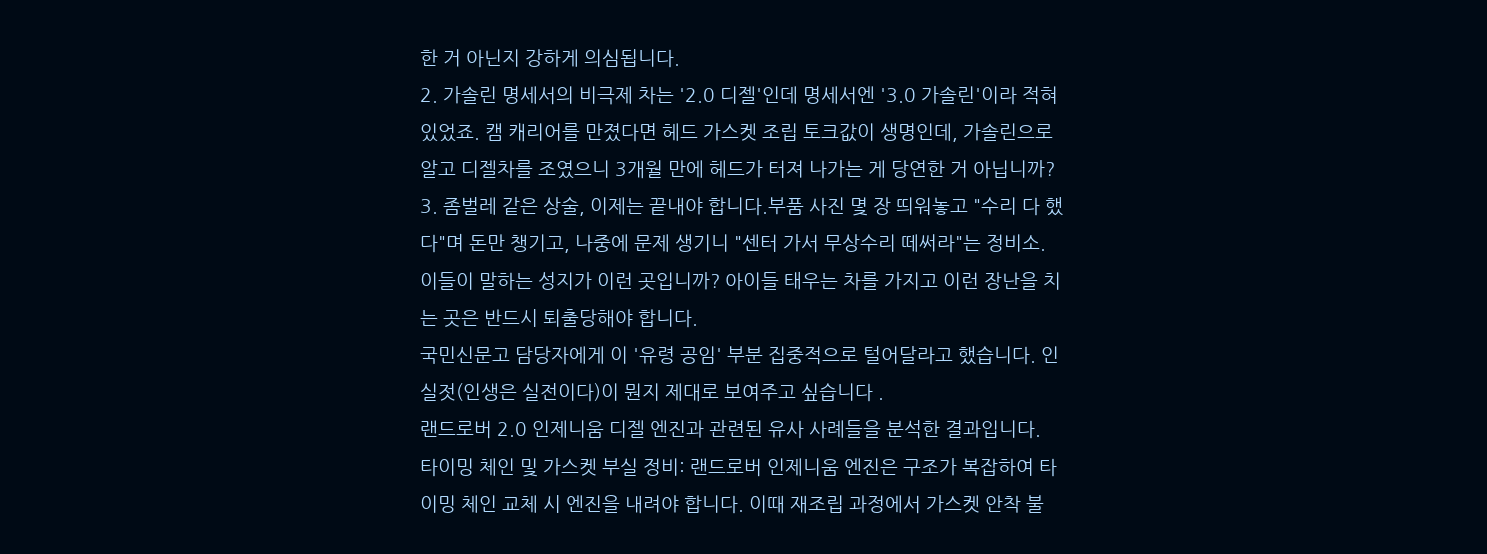한 거 아닌지 강하게 의심됩니다.
2. 가솔린 명세서의 비극제 차는 '2.0 디젤'인데 명세서엔 '3.0 가솔린'이라 적혀있었죠. 캠 캐리어를 만졌다면 헤드 가스켓 조립 토크값이 생명인데, 가솔린으로 알고 디젤차를 조였으니 3개월 만에 헤드가 터져 나가는 게 당연한 거 아닙니까?
3. 좀벌레 같은 상술, 이제는 끝내야 합니다.부품 사진 몇 장 띄워놓고 "수리 다 했다"며 돈만 챙기고, 나중에 문제 생기니 "센터 가서 무상수리 떼써라"는 정비소. 이들이 말하는 성지가 이런 곳입니까? 아이들 태우는 차를 가지고 이런 장난을 치는 곳은 반드시 퇴출당해야 합니다.
국민신문고 담당자에게 이 '유령 공임' 부분 집중적으로 털어달라고 했습니다. 인실젓(인생은 실전이다)이 뭔지 제대로 보여주고 싶습니다 .
랜드로버 2.0 인제니움 디젤 엔진과 관련된 유사 사례들을 분석한 결과입니다.
타이밍 체인 및 가스켓 부실 정비: 랜드로버 인제니움 엔진은 구조가 복잡하여 타이밍 체인 교체 시 엔진을 내려야 합니다. 이때 재조립 과정에서 가스켓 안착 불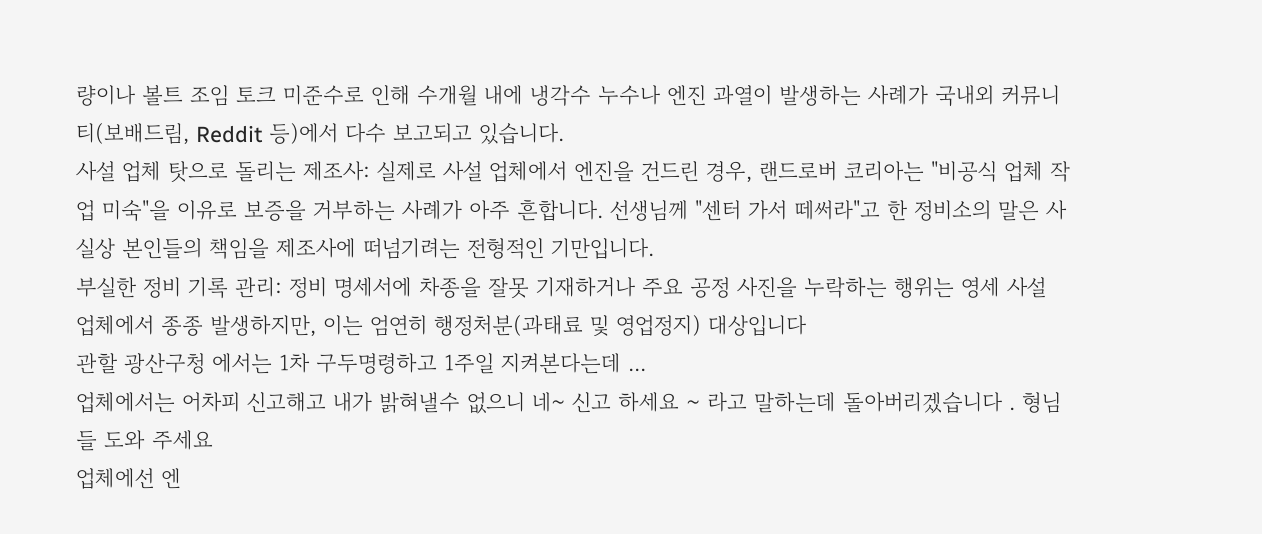량이나 볼트 조임 토크 미준수로 인해 수개월 내에 냉각수 누수나 엔진 과열이 발생하는 사례가 국내외 커뮤니티(보배드림, Reddit 등)에서 다수 보고되고 있습니다.
사설 업체 탓으로 돌리는 제조사: 실제로 사설 업체에서 엔진을 건드린 경우, 랜드로버 코리아는 "비공식 업체 작업 미숙"을 이유로 보증을 거부하는 사례가 아주 흔합니다. 선생님께 "센터 가서 떼써라"고 한 정비소의 말은 사실상 본인들의 책임을 제조사에 떠넘기려는 전형적인 기만입니다.
부실한 정비 기록 관리: 정비 명세서에 차종을 잘못 기재하거나 주요 공정 사진을 누락하는 행위는 영세 사설 업체에서 종종 발생하지만, 이는 엄연히 행정처분(과태료 및 영업정지) 대상입니다
관할 광산구청 에서는 1차 구두명령하고 1주일 지켜본다는데 ...
업체에서는 어차피 신고해고 내가 밝혀낼수 없으니 네~ 신고 하세요 ~ 라고 말하는데 돌아버리겠습니다 . 형님들 도와 주세요
업체에선 엔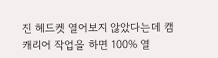진 헤드켓 열어보지 않았다는데 캠 캐리어 작업을 하면 100% 열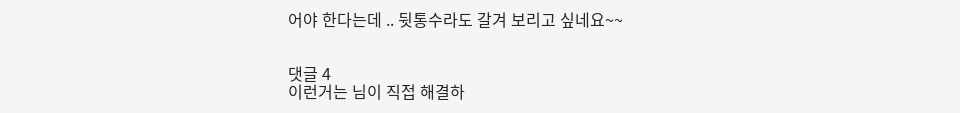어야 한다는데 .. 뒷통수라도 갈겨 보리고 싶네요~~


댓글 4
이런거는 님이 직접 해결하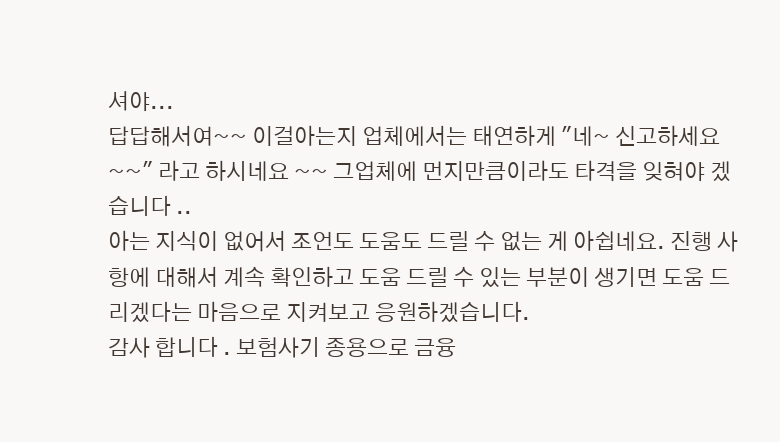셔야...
답답해서여~~ 이걸아는지 업체에서는 태연하게 "네~ 신고하세요~~" 라고 하시네요 ~~ 그업체에 먼지만큼이라도 타격을 잊혀야 겠습니다 ..
아는 지식이 없어서 조언도 도움도 드릴 수 없는 게 아쉽네요. 진행 사항에 대해서 계속 확인하고 도움 드릴 수 있는 부분이 생기면 도움 드리겠다는 마음으로 지켜보고 응원하겠습니다.
감사 합니다 . 보험사기 종용으로 금융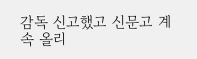감독 신고했고 신문고 계속 올리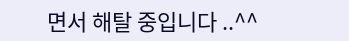면서 해탈 중입니다 ..^^